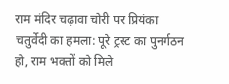राम मंदिर चढ़ावा चोरी पर प्रियंका चतुर्वेदी का हमला: पूरे ट्रस्ट का पुनर्गठन हो, राम भक्तों को मिले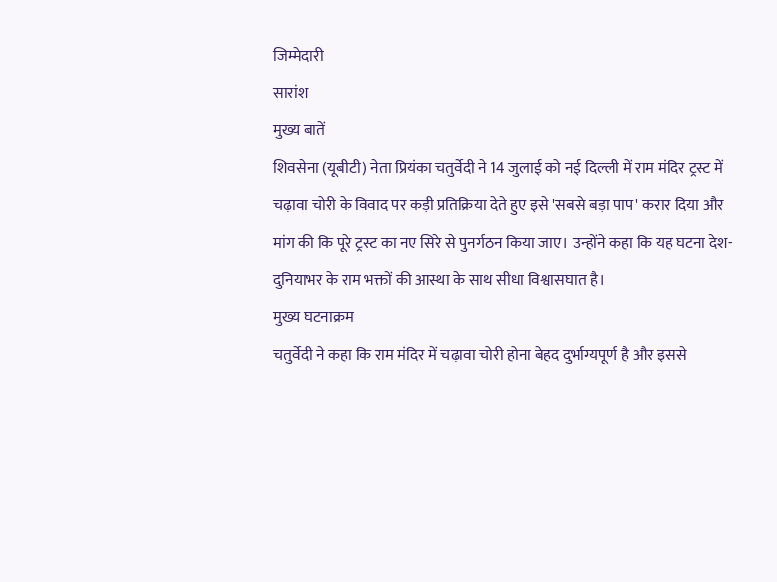जिम्मेदारी
सारांश
मुख्य बातें
शिवसेना (यूबीटी) नेता प्रियंका चतुर्वेदी ने 14 जुलाई को नई दिल्ली में राम मंदिर ट्रस्ट में चढ़ावा चोरी के विवाद पर कड़ी प्रतिक्रिया देते हुए इसे 'सबसे बड़ा पाप' करार दिया और मांग की कि पूरे ट्रस्ट का नए सिरे से पुनर्गठन किया जाए। उन्होंने कहा कि यह घटना देश-दुनियाभर के राम भक्तों की आस्था के साथ सीधा विश्वासघात है।
मुख्य घटनाक्रम
चतुर्वेदी ने कहा कि राम मंदिर में चढ़ावा चोरी होना बेहद दुर्भाग्यपूर्ण है और इससे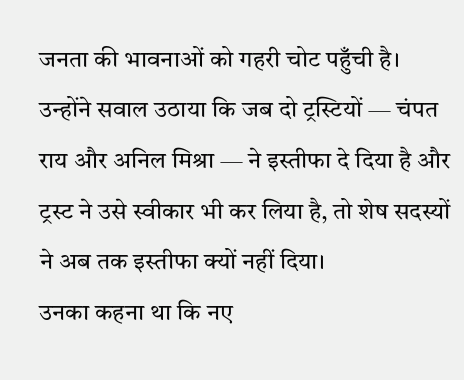जनता की भावनाओं को गहरी चोट पहुँची है। उन्होंने सवाल उठाया कि जब दो ट्रस्टियों — चंपत राय और अनिल मिश्रा — ने इस्तीफा दे दिया है और ट्रस्ट ने उसे स्वीकार भी कर लिया है, तो शेष सदस्यों ने अब तक इस्तीफा क्यों नहीं दिया।
उनका कहना था कि नए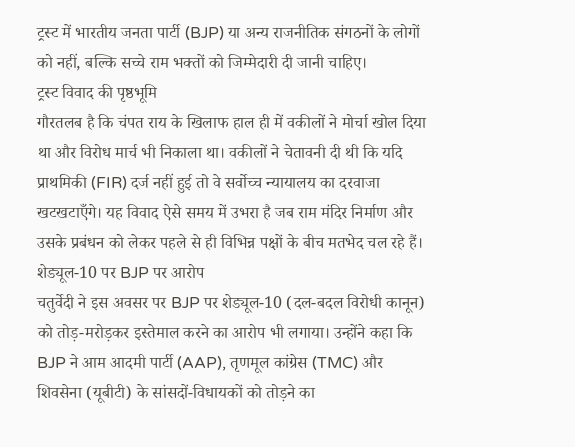ट्रस्ट में भारतीय जनता पार्टी (BJP) या अन्य राजनीतिक संगठनों के लोगों को नहीं, बल्कि सच्चे राम भक्तों को जिम्मेदारी दी जानी चाहिए।
ट्रस्ट विवाद की पृष्ठभूमि
गौरतलब है कि चंपत राय के खिलाफ हाल ही में वकीलों ने मोर्चा खोल दिया था और विरोध मार्च भी निकाला था। वकीलों ने चेतावनी दी थी कि यदि प्राथमिकी (FIR) दर्ज नहीं हुई तो वे सर्वोच्च न्यायालय का दरवाजा खटखटाएँगे। यह विवाद ऐसे समय में उभरा है जब राम मंदिर निर्माण और उसके प्रबंधन को लेकर पहले से ही विभिन्न पक्षों के बीच मतभेद चल रहे हैं।
शेड्यूल-10 पर BJP पर आरोप
चतुर्वेदी ने इस अवसर पर BJP पर शेड्यूल-10 (दल-बदल विरोधी कानून) को तोड़-मरोड़कर इस्तेमाल करने का आरोप भी लगाया। उन्होंने कहा कि BJP ने आम आदमी पार्टी (AAP), तृणमूल कांग्रेस (TMC) और शिवसेना (यूबीटी) के सांसदों-विधायकों को तोड़ने का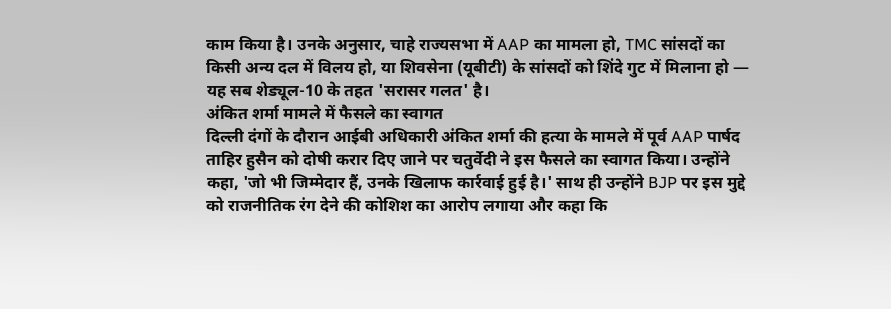काम किया है। उनके अनुसार, चाहे राज्यसभा में AAP का मामला हो, TMC सांसदों का किसी अन्य दल में विलय हो, या शिवसेना (यूबीटी) के सांसदों को शिंदे गुट में मिलाना हो — यह सब शेड्यूल-10 के तहत 'सरासर गलत' है।
अंकित शर्मा मामले में फैसले का स्वागत
दिल्ली दंगों के दौरान आईबी अधिकारी अंकित शर्मा की हत्या के मामले में पूर्व AAP पार्षद ताहिर हुसैन को दोषी करार दिए जाने पर चतुर्वेदी ने इस फैसले का स्वागत किया। उन्होंने कहा, 'जो भी जिम्मेदार हैं, उनके खिलाफ कार्रवाई हुई है।' साथ ही उन्होंने BJP पर इस मुद्दे को राजनीतिक रंग देने की कोशिश का आरोप लगाया और कहा कि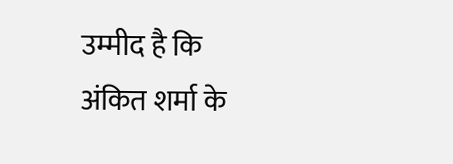उम्मीद है कि अंकित शर्मा के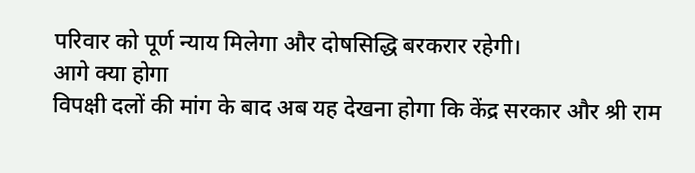परिवार को पूर्ण न्याय मिलेगा और दोषसिद्धि बरकरार रहेगी।
आगे क्या होगा
विपक्षी दलों की मांग के बाद अब यह देखना होगा कि केंद्र सरकार और श्री राम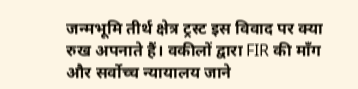जन्मभूमि तीर्थ क्षेत्र ट्रस्ट इस विवाद पर क्या रुख अपनाते हैं। वकीलों द्वारा FIR की माँग और सर्वोच्च न्यायालय जाने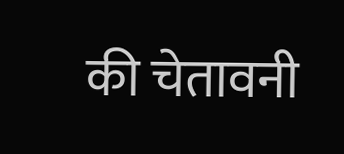की चेतावनी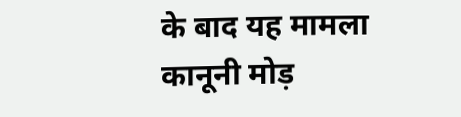के बाद यह मामला कानूनी मोड़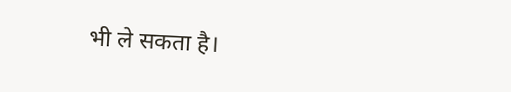भी ले सकता है।